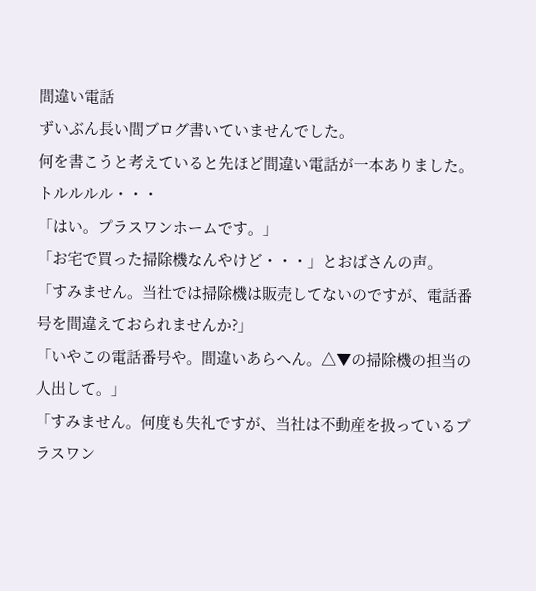間違い電話
ずいぶん長い間ブログ書いていませんでした。
何を書こうと考えていると先ほど間違い電話が一本ありました。
トルルルル・・・
「はい。プラスワンホームです。」
「お宅で買った掃除機なんやけど・・・」とおばさんの声。
「すみません。当社では掃除機は販売してないのですが、電話番号を間違えておられませんか?」
「いやこの電話番号や。間違いあらへん。△▼の掃除機の担当の人出して。」
「すみません。何度も失礼ですが、当社は不動産を扱っているプラスワン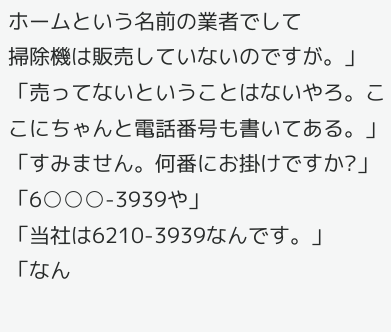ホームという名前の業者でして
掃除機は販売していないのですが。」
「売ってないということはないやろ。ここにちゃんと電話番号も書いてある。」
「すみません。何番にお掛けですか?」
「6○○○-3939や」
「当社は6210-3939なんです。」
「なん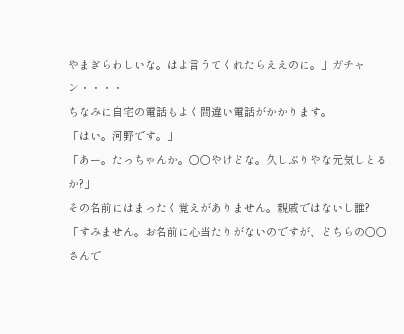やまぎらわしいな。はよ言うてくれたらええのに。」ガチャン・・・・
ちなみに自宅の電話もよく間違い電話がかかります。
「はい。河野です。」
「あー。たっちゃんか。○○やけどな。久しぶりやな元気しとるか?」
その名前にはまったく覚えがありません。親戚ではないし誰?
「すみません。お名前に心当たりがないのですが、どちらの○○さんで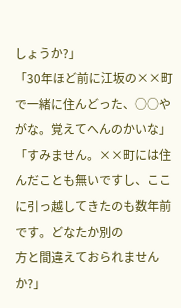しょうか?」
「30年ほど前に江坂の××町で一緒に住んどった、○○やがな。覚えてへんのかいな」
「すみません。××町には住んだことも無いですし、ここに引っ越してきたのも数年前です。どなたか別の
方と間違えておられませんか?」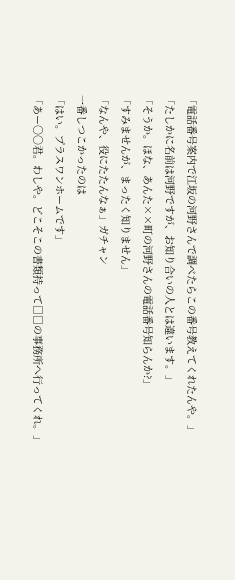「電話番号案内で江坂の河野さんで調べたらこの番号教えてくれたんや。」
「たしかに名前は河野ですが、お知り合いの人とは違います。」
「そうか。ほな、あんた××町の河野さんの電話番号知らんか?」
「すみませんが、まったく知りません」
「なんや、役にたたんなぁ」ガチャン
一番しつこかったのは
「はい。プラスワンホームです」
「あー○○君。わしや。どこそこの書類持って□□の事務所へ行ってくれ。」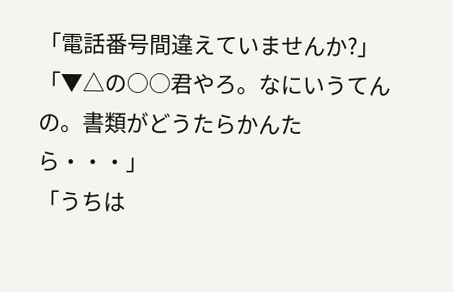「電話番号間違えていませんか?」
「▼△の○○君やろ。なにいうてんの。書類がどうたらかんたら・・・」
「うちは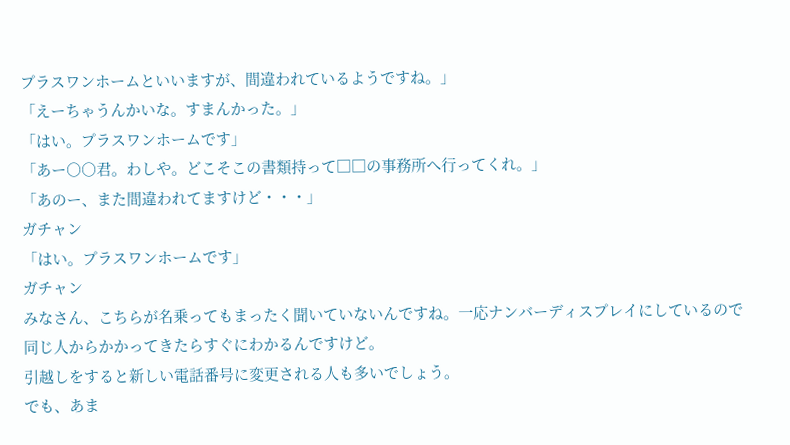プラスワンホームといいますが、間違われているようですね。」
「えーちゃうんかいな。すまんかった。」
「はい。プラスワンホームです」
「あー○○君。わしや。どこそこの書類持って□□の事務所へ行ってくれ。」
「あのー、また間違われてますけど・・・」
ガチャン
「はい。プラスワンホームです」
ガチャン
みなさん、こちらが名乗ってもまったく聞いていないんですね。一応ナンバーディスプレイにしているので
同じ人からかかってきたらすぐにわかるんですけど。
引越しをすると新しい電話番号に変更される人も多いでしょう。
でも、あま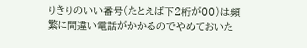りきりのいい番号(たとえば下2桁が00)は頻繁に間違い電話がかかるのでやめておいた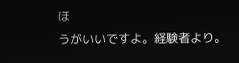ほ
うがいいですよ。経験者より。